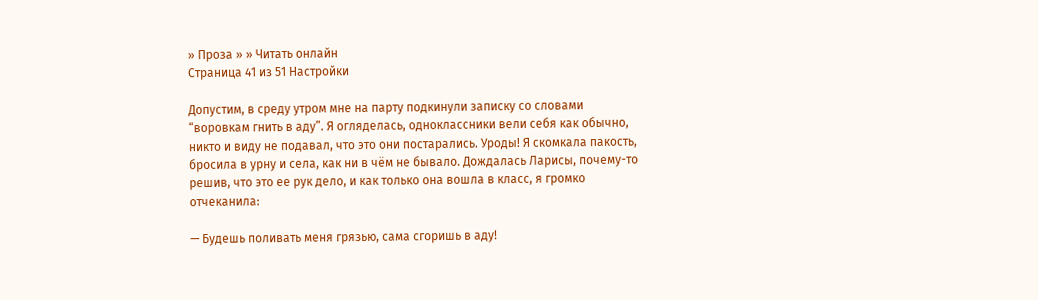» Проза » » Читать онлайн
Страница 41 из 51 Настройки

Допустим, в среду утром мне на парту подкинули записку со словами “воровкам гнить в аду”. Я огляделась, одноклассники вели себя как обычно, никто и виду не подавал, что это они постарались. Уроды! Я скомкала пакость, бросила в урну и села, как ни в чём не бывало. Дождалась Ларисы, почему-то решив, что это ее рук дело, и как только она вошла в класс, я громко отчеканила:

— Будешь поливать меня грязью, сама сгоришь в аду!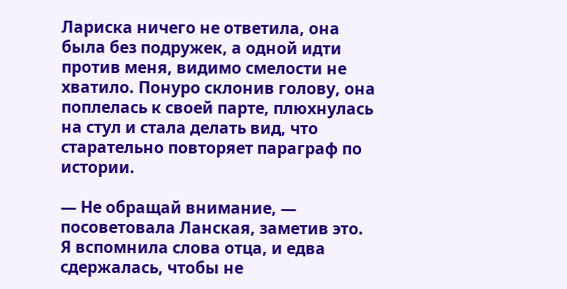Лариска ничего не ответила, она была без подружек, а одной идти против меня, видимо смелости не хватило. Понуро склонив голову, она поплелась к своей парте, плюхнулась на стул и стала делать вид, что старательно повторяет параграф по истории.

— Не обращай внимание, — посоветовала Ланская, заметив это. Я вспомнила слова отца, и едва сдержалась, чтобы не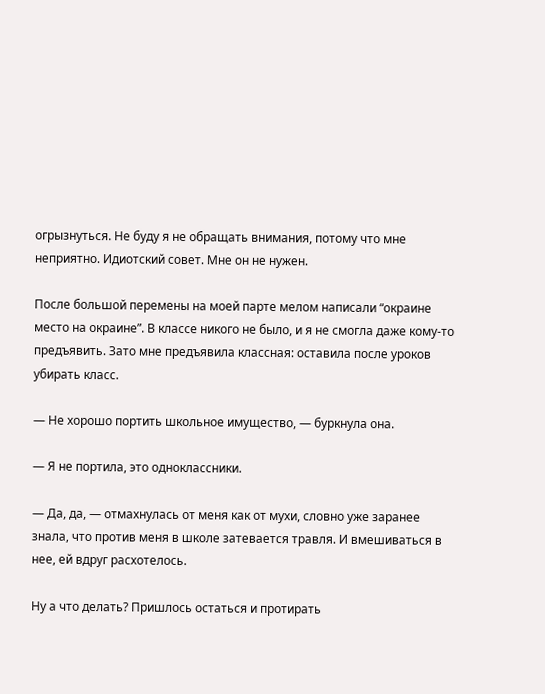огрызнуться. Не буду я не обращать внимания, потому что мне неприятно. Идиотский совет. Мне он не нужен.

После большой перемены на моей парте мелом написали “окраине место на окраине”. В классе никого не было, и я не смогла даже кому-то предъявить. Зато мне предъявила классная: оставила после уроков убирать класс.

— Не хорошо портить школьное имущество, — буркнула она.

— Я не портила, это одноклассники.

— Да, да, — отмахнулась от меня как от мухи, словно уже заранее знала, что против меня в школе затевается травля. И вмешиваться в нее, ей вдруг расхотелось.

Ну а что делать? Пришлось остаться и протирать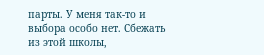парты. У меня так-то и выбора особо нет. Сбежать из этой школы,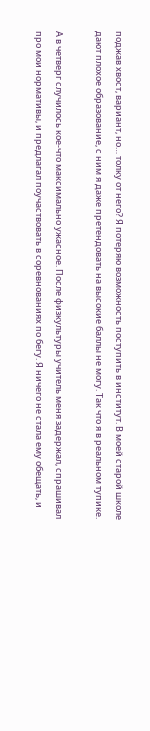поджав хвост, вариант, но… толку от него? Я потеряю возможность поступить в институт. В моей старой школе дают плохое образование, с ним я даже претендовать на высокие баллы не могу. Так что я в реальном тупике.

А в четверг случилось кое-что максимально ужасное. После физкультуры учитель меня задержал, спрашивал про мои нормативы, и предлагал поучаствовать в соревнованиях по бегу. Я ничего не стала ему обещать, и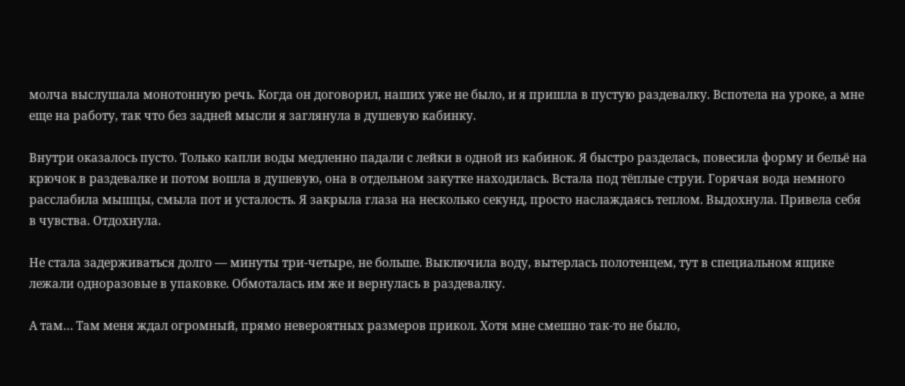молча выслушала монотонную речь. Когда он договорил, наших уже не было, и я пришла в пустую раздевалку. Вспотела на уроке, а мне еще на работу, так что без задней мысли я заглянула в душевую кабинку.

Внутри оказалось пусто. Только капли воды медленно падали с лейки в одной из кабинок. Я быстро разделась, повесила форму и бельё на крючок в раздевалке и потом вошла в душевую, она в отдельном закутке находилась. Встала под тёплые струи. Горячая вода немного расслабила мышцы, смыла пот и усталость. Я закрыла глаза на несколько секунд, просто наслаждаясь теплом. Выдохнула. Привела себя в чувства. Отдохнула.

Не стала задерживаться долго — минуты три-четыре, не больше. Выключила воду, вытерлась полотенцем, тут в специальном ящике лежали одноразовые в упаковке. Обмоталась им же и вернулась в раздевалку.

А там… Там меня ждал огромный, прямо невероятных размеров прикол. Хотя мне смешно так-то не было,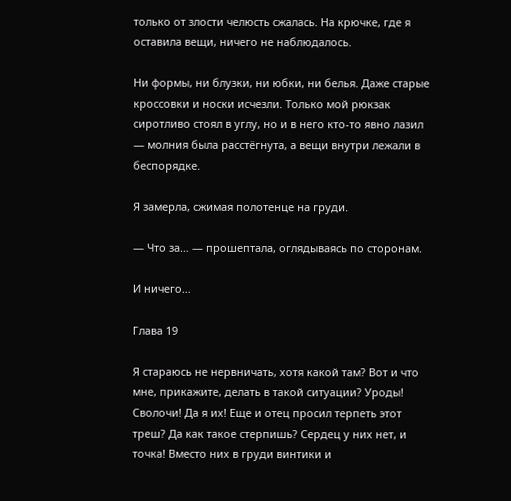только от злости челюсть сжалась. На крючке, где я оставила вещи, ничего не наблюдалось.

Ни формы, ни блузки, ни юбки, ни белья. Даже старые кроссовки и носки исчезли. Только мой рюкзак сиротливо стоял в углу, но и в него кто-то явно лазил — молния была расстёгнута, а вещи внутри лежали в беспорядке.

Я замерла, сжимая полотенце на груди.

— Что за… — прошептала, оглядываясь по сторонам.

И ничего…

Глава 19

Я стараюсь не нервничать, хотя какой там? Вот и что мне, прикажите, делать в такой ситуации? Уроды! Сволочи! Да я их! Еще и отец просил терпеть этот треш? Да как такое стерпишь? Сердец у них нет, и точка! Вместо них в груди винтики и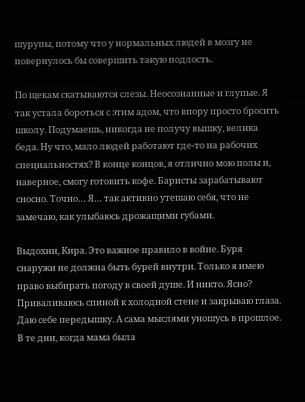шурупы, потому что у нормальных людей в мозгу не повернулось бы совершить такую подлость.

По щекам скатываются слезы. Неосознанные и глупые. Я так устала бороться с этим адом, что впору просто бросить школу. Подумаешь, никогда не получу вышку, велика беда. Ну что, мало людей работают где-то на рабочих специальностях? В конце концов, я отлично мою полы и, наверное, смогу готовить кофе. Баристы зарабатывают сносно. Точно… Я… так активно утешаю себя, что не замечаю, как улыбаюсь дрожащими губами.

Выдохни, Кира. Это важное правило в войне. Буря снаружи не должна быть бурей внутри. Только я имею право выбирать погоду в своей душе. И никто. Ясно? Приваливаюсь спиной к холодной стене и закрываю глаза. Даю себе передышку. А сама мыслями уношусь в прошлое. В те дни, когда мама была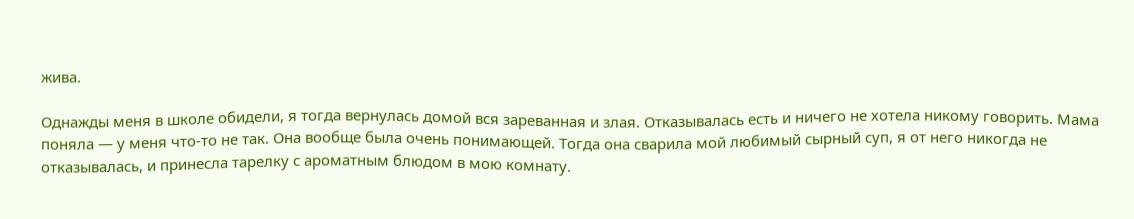жива.

Однажды меня в школе обидели, я тогда вернулась домой вся зареванная и злая. Отказывалась есть и ничего не хотела никому говорить. Мама поняла — у меня что-то не так. Она вообще была очень понимающей. Тогда она сварила мой любимый сырный суп, я от него никогда не отказывалась, и принесла тарелку с ароматным блюдом в мою комнату.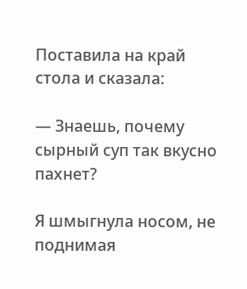Поставила на край стола и сказала:

— Знаешь, почему сырный суп так вкусно пахнет?

Я шмыгнула носом, не поднимая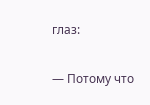глаз:

— Потому что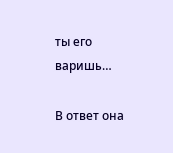ты его варишь…

В ответ она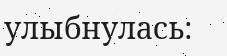улыбнулась: